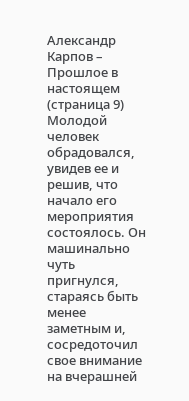Александр Карпов – Прошлое в настоящем (страница 9)
Молодой человек обрадовался, увидев ее и решив, что начало его мероприятия состоялось. Он машинально чуть пригнулся, стараясь быть менее заметным и, сосредоточил свое внимание на вчерашней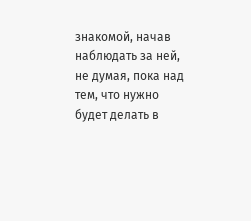знакомой, начав наблюдать за ней, не думая, пока над тем, что нужно будет делать в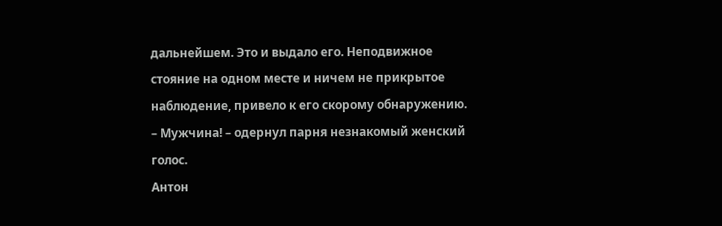дальнейшем. Это и выдало его. Неподвижное стояние на одном месте и ничем не прикрытое наблюдение, привело к его скорому обнаружению.
– Мужчина! – одернул парня незнакомый женский голос.
Антон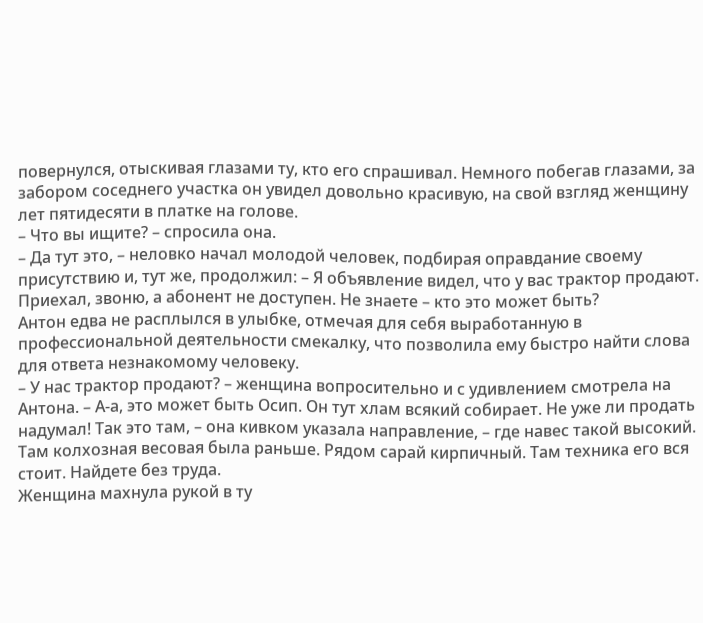повернулся, отыскивая глазами ту, кто его спрашивал. Немного побегав глазами, за забором соседнего участка он увидел довольно красивую, на свой взгляд женщину лет пятидесяти в платке на голове.
– Что вы ищите? – спросила она.
– Да тут это, – неловко начал молодой человек, подбирая оправдание своему присутствию и, тут же, продолжил: – Я объявление видел, что у вас трактор продают. Приехал, звоню, а абонент не доступен. Не знаете – кто это может быть?
Антон едва не расплылся в улыбке, отмечая для себя выработанную в профессиональной деятельности смекалку, что позволила ему быстро найти слова для ответа незнакомому человеку.
– У нас трактор продают? – женщина вопросительно и с удивлением смотрела на Антона. – А-а, это может быть Осип. Он тут хлам всякий собирает. Не уже ли продать надумал! Так это там, – она кивком указала направление, – где навес такой высокий. Там колхозная весовая была раньше. Рядом сарай кирпичный. Там техника его вся стоит. Найдете без труда.
Женщина махнула рукой в ту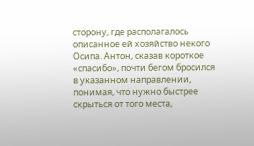сторону, где располагалось описанное ей хозяйство некого Осипа. Антон, сказав короткое «спасибо», почти бегом бросился в указанном направлении, понимая, что нужно быстрее скрыться от того места,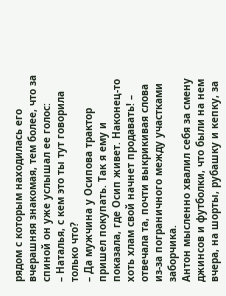рядом с которым находилась его вчерашняя знакомая, тем более, что за спиной он уже услышал ее голос:
– Наталья, с кем это ты тут говорила только что?
– Да мужчина у Осипова трактор пришел покупать. Так я ему и показала, где Осип живет. Наконец-то хоть хлам свой начнет продавать! – отвечала та, почти выкрикивая слова из-за пограничного между участками заборчика.
Антон мысленно хвалил себя за смену джинсов и футболки, что были на нем вчера, на шорты, рубашку и кепку, за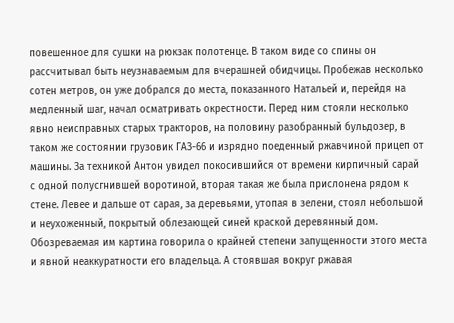повешенное для сушки на рюкзак полотенце. В таком виде со спины он рассчитывал быть неузнаваемым для вчерашней обидчицы. Пробежав несколько сотен метров, он уже добрался до места, показанного Натальей и, перейдя на медленный шаг, начал осматривать окрестности. Перед ним стояли несколько явно неисправных старых тракторов, на половину разобранный бульдозер, в таком же состоянии грузовик ГАЗ-66 и изрядно поеденный ржавчиной прицеп от машины. За техникой Антон увидел покосившийся от времени кирпичный сарай с одной полусгнившей воротиной, вторая такая же была прислонена рядом к стене. Левее и дальше от сарая, за деревьями, утопая в зелени, стоял небольшой и неухоженный, покрытый облезающей синей краской деревянный дом. Обозреваемая им картина говорила о крайней степени запущенности этого места и явной неаккуратности его владельца. А стоявшая вокруг ржавая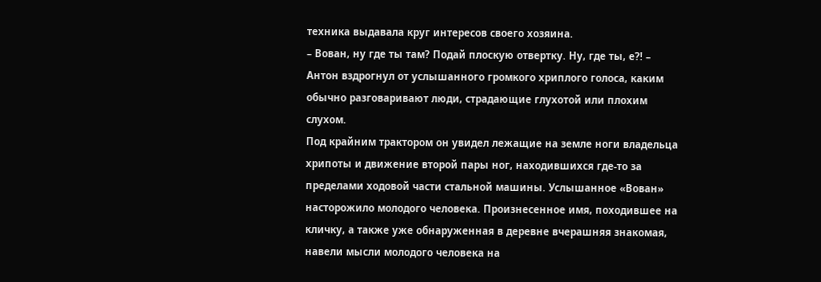техника выдавала круг интересов своего хозяина.
– Вован, ну где ты там? Подай плоскую отвертку. Ну, где ты, е?! – Антон вздрогнул от услышанного громкого хриплого голоса, каким обычно разговаривают люди, страдающие глухотой или плохим слухом.
Под крайним трактором он увидел лежащие на земле ноги владельца хрипоты и движение второй пары ног, находившихся где-то за пределами ходовой части стальной машины. Услышанное «Вован» насторожило молодого человека. Произнесенное имя, походившее на кличку, а также уже обнаруженная в деревне вчерашняя знакомая, навели мысли молодого человека на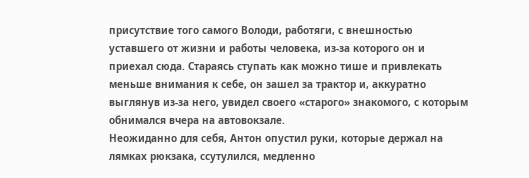присутствие того самого Володи, работяги, с внешностью уставшего от жизни и работы человека, из-за которого он и приехал сюда. Стараясь ступать как можно тише и привлекать меньше внимания к себе, он зашел за трактор и, аккуратно выглянув из-за него, увидел своего «старого» знакомого, с которым обнимался вчера на автовокзале.
Неожиданно для себя, Антон опустил руки, которые держал на лямках рюкзака, ссутулился, медленно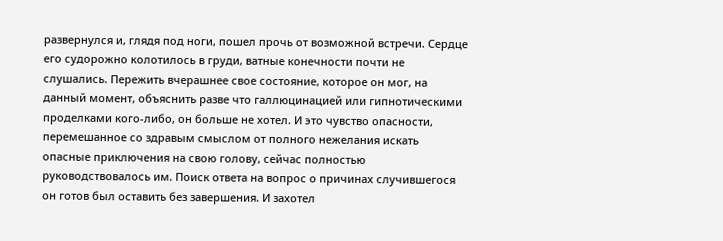развернулся и, глядя под ноги, пошел прочь от возможной встречи. Сердце его судорожно колотилось в груди, ватные конечности почти не слушались. Пережить вчерашнее свое состояние, которое он мог, на данный момент, объяснить разве что галлюцинацией или гипнотическими проделками кого-либо, он больше не хотел. И это чувство опасности, перемешанное со здравым смыслом от полного нежелания искать опасные приключения на свою голову, сейчас полностью руководствовалось им. Поиск ответа на вопрос о причинах случившегося он готов был оставить без завершения. И захотел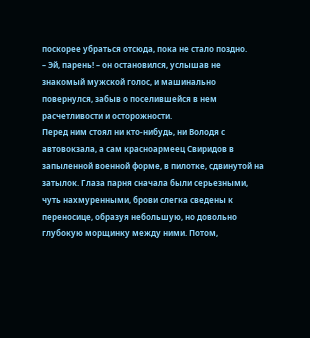поскорее убраться отсюда, пока не стало поздно.
– Эй, парень! – он остановился, услышав не знакомый мужской голос, и машинально повернулся, забыв о поселившейся в нем расчетливости и осторожности.
Перед ним стоял ни кто-нибудь, ни Володя с автовокзала, а сам красноармеец Свиридов в запыленной военной форме, в пилотке, сдвинутой на затылок. Глаза парня сначала были серьезными, чуть нахмуренными, брови слегка сведены к переносице, образуя небольшую, но довольно глубокую морщинку между ними. Потом,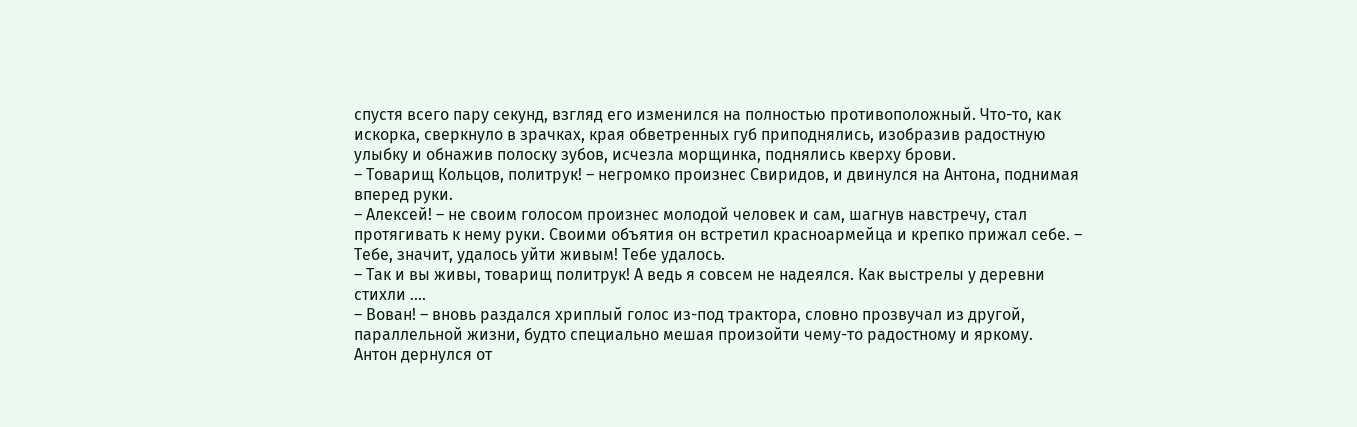спустя всего пару секунд, взгляд его изменился на полностью противоположный. Что-то, как искорка, сверкнуло в зрачках, края обветренных губ приподнялись, изобразив радостную улыбку и обнажив полоску зубов, исчезла морщинка, поднялись кверху брови.
– Товарищ Кольцов, политрук! – негромко произнес Свиридов, и двинулся на Антона, поднимая вперед руки.
– Алексей! – не своим голосом произнес молодой человек и сам, шагнув навстречу, стал протягивать к нему руки. Своими объятия он встретил красноармейца и крепко прижал себе. – Тебе, значит, удалось уйти живым! Тебе удалось.
– Так и вы живы, товарищ политрук! А ведь я совсем не надеялся. Как выстрелы у деревни стихли ….
– Вован! – вновь раздался хриплый голос из-под трактора, словно прозвучал из другой, параллельной жизни, будто специально мешая произойти чему-то радостному и яркому.
Антон дернулся от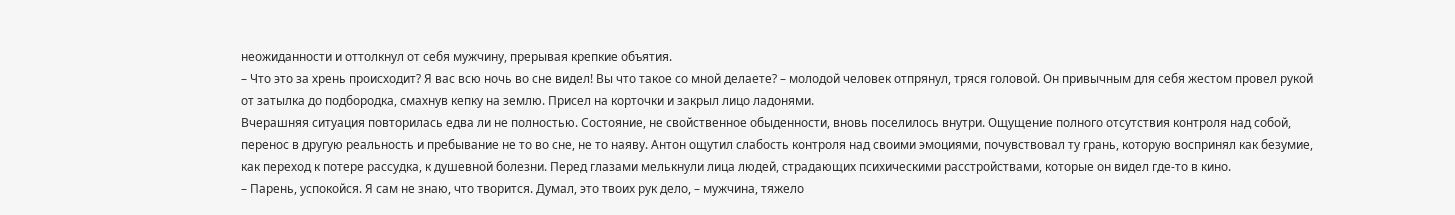неожиданности и оттолкнул от себя мужчину, прерывая крепкие объятия.
– Что это за хрень происходит? Я вас всю ночь во сне видел! Вы что такое со мной делаете? – молодой человек отпрянул, тряся головой. Он привычным для себя жестом провел рукой от затылка до подбородка, смахнув кепку на землю. Присел на корточки и закрыл лицо ладонями.
Вчерашняя ситуация повторилась едва ли не полностью. Состояние, не свойственное обыденности, вновь поселилось внутри. Ощущение полного отсутствия контроля над собой, перенос в другую реальность и пребывание не то во сне, не то наяву. Антон ощутил слабость контроля над своими эмоциями, почувствовал ту грань, которую воспринял как безумие, как переход к потере рассудка, к душевной болезни. Перед глазами мелькнули лица людей, страдающих психическими расстройствами, которые он видел где-то в кино.
– Парень, успокойся. Я сам не знаю, что творится. Думал, это твоих рук дело, – мужчина, тяжело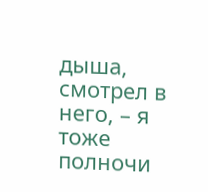дыша, смотрел в него, – я тоже полночи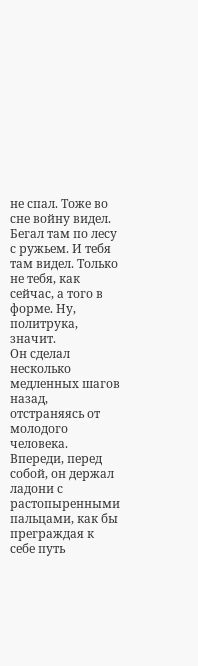не спал. Тоже во сне войну видел. Бегал там по лесу с ружьем. И тебя там видел. Только не тебя, как сейчас, а того в форме. Ну, политрука, значит.
Он сделал несколько медленных шагов назад, отстраняясь от молодого человека. Впереди, перед собой, он держал ладони с растопыренными пальцами, как бы преграждая к себе путь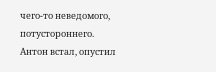чего-то неведомого, потустороннего. Антон встал, опустил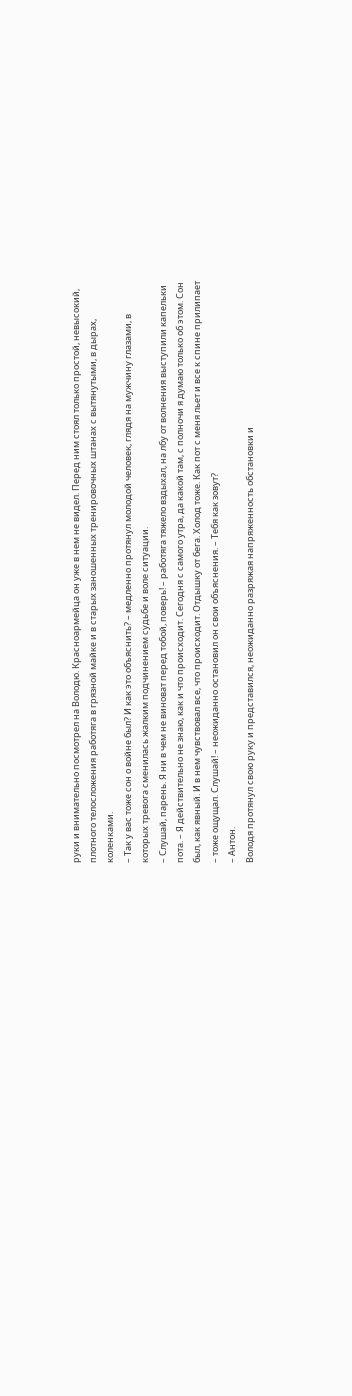руки и внимательно посмотрел на Володю. Красноармейца он уже в нем не видел. Перед ним стоял только простой, невысокий, плотного телосложения работяга в грязной майке и в старых заношенных тренировочных штанах с вытянутыми, в дырах, коленками.
– Так у вас тоже сон о войне был? И как это объяснить? – медленно протянул молодой человек, глядя на мужчину глазами, в которых тревога сменилась жалким подчинением судьбе и воле ситуации.
– Слушай, парень. Я ни в чем не виноват перед тобой, поверь! – работяга тяжело вздыхал, на лбу от волнения выступили капельки пота. – Я действительно не знаю, как и что происходит. Сегодня с самого утра, да какой там, с полночи я думаю только об этом. Сон был, как явный. И в нем чувствовал все, что происходит. Отдышку от бега. Холод тоже. Как пот с меня льет и все к спине прилипает – тоже ощущал. Слушай! – неожиданно остановил он свои объяснения. – Тебя как зовут?
– Антон.
Володя протянул свою руку и представился, неожиданно разряжая напряженность обстановки и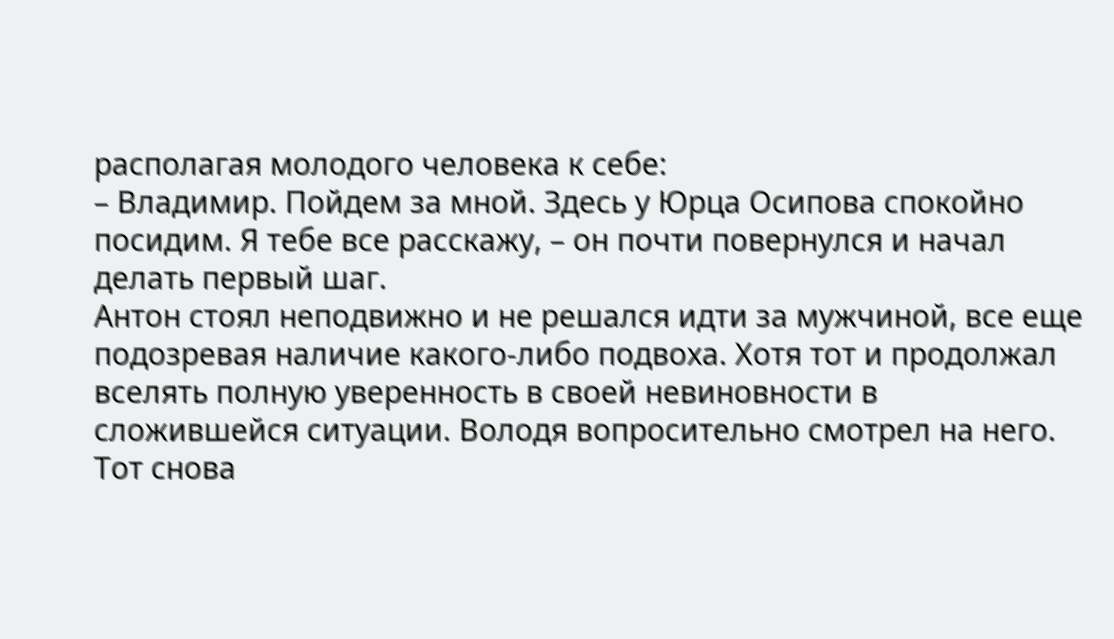располагая молодого человека к себе:
– Владимир. Пойдем за мной. Здесь у Юрца Осипова спокойно посидим. Я тебе все расскажу, – он почти повернулся и начал делать первый шаг.
Антон стоял неподвижно и не решался идти за мужчиной, все еще подозревая наличие какого-либо подвоха. Хотя тот и продолжал вселять полную уверенность в своей невиновности в сложившейся ситуации. Володя вопросительно смотрел на него. Тот снова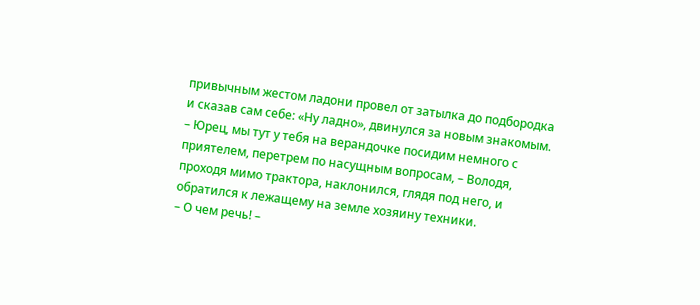привычным жестом ладони провел от затылка до подбородка и сказав сам себе: «Ну ладно», двинулся за новым знакомым.
– Юрец, мы тут у тебя на верандочке посидим немного с приятелем, перетрем по насущным вопросам, – Володя, проходя мимо трактора, наклонился, глядя под него, и обратился к лежащему на земле хозяину техники.
– О чем речь! –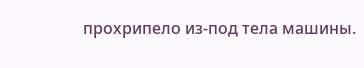прохрипело из-под тела машины.